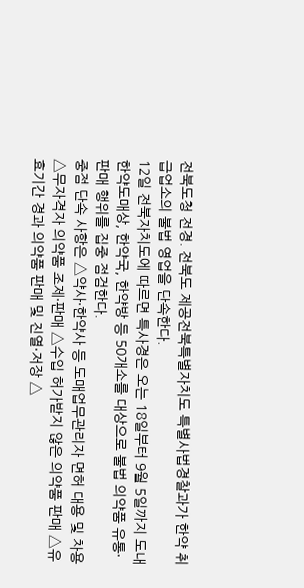전북도청 전경. 전북도 제공전북특별자치도 특별사법경찰과가 한약 취급업소의 불법 영업을 단속한다.
12일 전북자치도에 따르면 특사경은 오는 18일부터 9월 5일까지 도내 한약도매상, 한약국, 한약방 등 50개소를 대상으로 불법 의약품 유통·판매 행위를 집중 점검한다.
중점 단속 사항은 △약사·한약사 등 도매업무관리자 면허 대용 및 차용 △무자격자 의약품 조제·판매 △수입 허가받지 않은 의약품 판매 △유효기간 경과 의약품 판매 및 진열·저장 △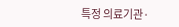특정 의료기관·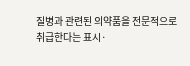질병과 관련된 의약품을 전문적으로 취급한다는 표시·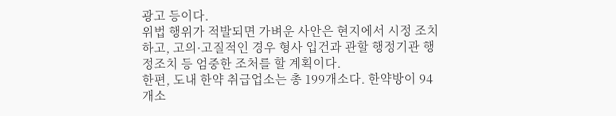광고 등이다.
위법 행위가 적발되면 가벼운 사안은 현지에서 시정 조치하고, 고의·고질적인 경우 형사 입건과 관할 행정기관 행정조치 등 엄중한 조처를 할 계획이다.
한편, 도내 한약 취급업소는 총 199개소다. 한약방이 94개소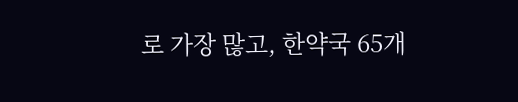로 가장 많고, 한약국 65개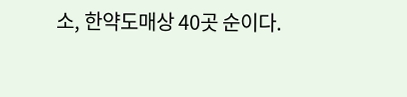소, 한약도매상 40곳 순이다.